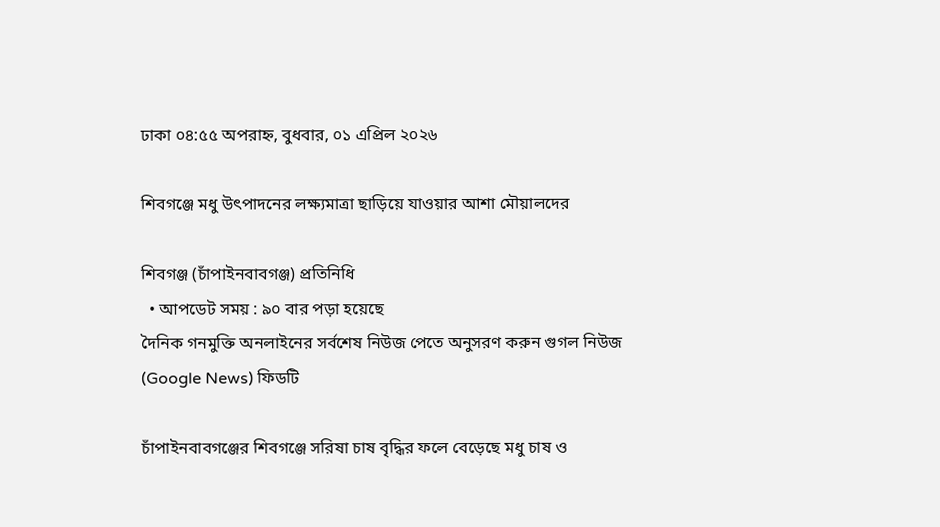ঢাকা ০৪:৫৫ অপরাহ্ন, বুধবার, ০১ এপ্রিল ২০২৬

শিবগঞ্জে মধু উৎপাদনের লক্ষ্যমাত্রা ছাড়িয়ে যাওয়ার আশা মৌয়ালদের

শিবগঞ্জ (চাঁপাইনবাবগঞ্জ) প্রতিনিধি
  • আপডেট সময় : ৯০ বার পড়া হয়েছে
দৈনিক গনমুক্তি অনলাইনের সর্বশেষ নিউজ পেতে অনুসরণ করুন গুগল নিউজ (Google News) ফিডটি

চাঁপাইনবাবগঞ্জের শিবগঞ্জে সরিষা চাষ বৃদ্ধির ফলে বেড়েছে মধু চাষ ও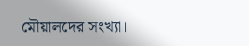মৌয়ালদের সংখ্যা।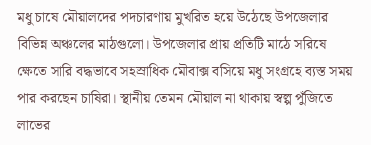মধু চাষে মৌয়ালদের পদচারণায় মুখরিত হয়ে উঠেছে উপজেলার বিভিন্ন অঞ্চলের মাঠগুলো। উপজেলার প্রায় প্রতিটি মাঠে সরিষে ক্ষেতে সারি বদ্ধভাবে সহস্রাধিক মৌবাক্স বসিয়ে মধু সংগ্রহে ব্যস্ত সময় পার করছেন চাষিরা। স্থানীয় তেমন মৌয়াল না থাকায় স্বল্প পুঁজিতে লাভের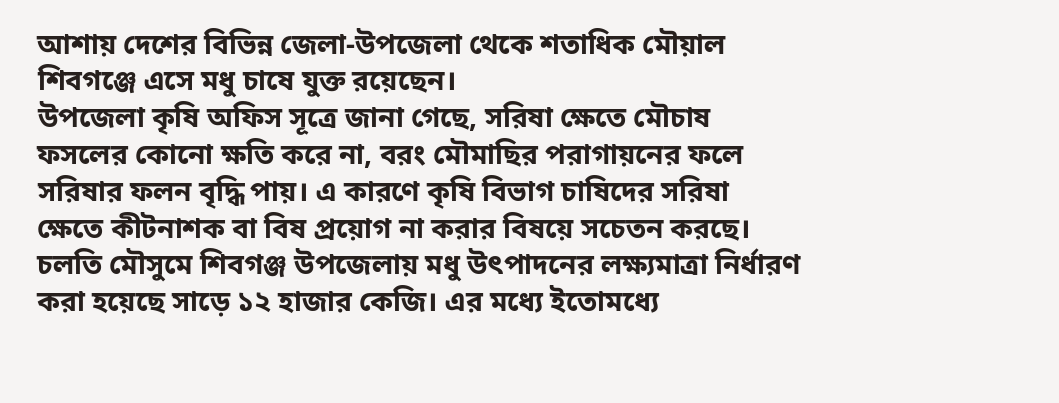আশায় দেশের বিভিন্ন জেলা-উপজেলা থেকে শতাধিক মৌয়াল শিবগঞ্জে এসে মধু চাষে যুক্ত রয়েছেন।
উপজেলা কৃষি অফিস সূত্রে জানা গেছে, সরিষা ক্ষেতে মৌচাষ ফসলের কোনো ক্ষতি করে না, বরং মৌমাছির পরাগায়নের ফলে সরিষার ফলন বৃদ্ধি পায়। এ কারণে কৃষি বিভাগ চাষিদের সরিষা ক্ষেতে কীটনাশক বা বিষ প্রয়োগ না করার বিষয়ে সচেতন করছে। চলতি মৌসুমে শিবগঞ্জ উপজেলায় মধু উৎপাদনের লক্ষ্যমাত্রা নির্ধারণ করা হয়েছে সাড়ে ১২ হাজার কেজি। এর মধ্যে ইতোমধ্যে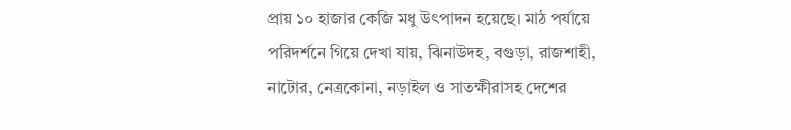প্রায় ১০ হাজার কেজি মধু উৎপাদন হয়েছে। মাঠ পর্যায়ে পরিদর্শনে গিয়ে দেখা যায়, ঝিনাউদহ, বগুড়া, রাজশাহী, নাটোর, নেত্রকোনা, নড়াইল ও সাতক্ষীরাসহ দেশের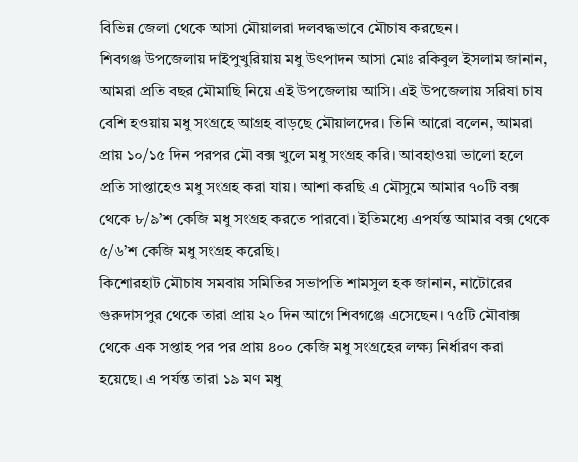বিভিন্ন জেলা থেকে আসা মৌয়ালরা দলবদ্ধভাবে মৌচাষ করছেন।
শিবগঞ্জ উপজেলায় দাইপুখুরিয়ায় মধু উৎপাদন আসা মোঃ রকিবুল ইসলাম জানান, আমরা প্রতি বছর মৌমাছি নিয়ে এই উপজেলায় আসি। এই উপজেলায় সরিষা চাষ বেশি হওয়ায় মধু সংগ্রহে আগ্রহ বাড়ছে মৌয়ালদের। তিনি আরো বলেন, আমরা প্রায় ১০/১৫ দিন পরপর মৌ বক্স খুলে মধু সংগ্রহ করি। আবহাওয়া ভালো হলে প্রতি সাপ্তাহেও মধু সংগ্রহ করা যায়। আশা করছি এ মৌসুমে আমার ৭০টি বক্স থেকে ৮/৯’শ কেজি মধু সংগ্রহ করতে পারবো। ইতিমধ্যে এপর্যন্ত আমার বক্স থেকে ৫/৬’শ কেজি মধু সংগ্রহ করেছি।
কিশোরহাট মৌচাষ সমবায় সমিতির সভাপতি শামসুল হক জানান, নাটোরের গুরুদাসপুর থেকে তারা প্রায় ২০ দিন আগে শিবগঞ্জে এসেছেন। ৭৫টি মৌবাক্স থেকে এক সপ্তাহ পর পর প্রায় ৪০০ কেজি মধু সংগ্রহের লক্ষ্য নির্ধারণ করা হয়েছে। এ পর্যন্ত তারা ১৯ মণ মধু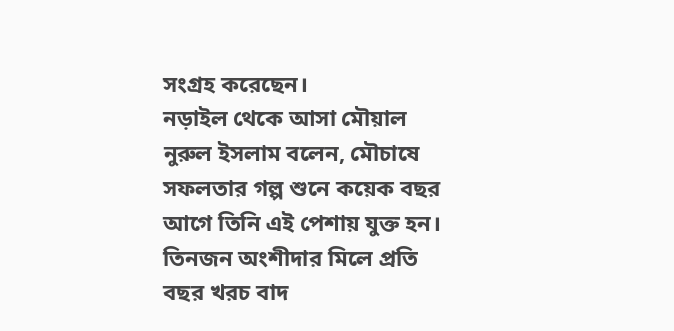সংগ্রহ করেছেন।
নড়াইল থেকে আসা মৌয়াল নুরুল ইসলাম বলেন, মৌচাষে সফলতার গল্প শুনে কয়েক বছর আগে তিনি এই পেশায় যুক্ত হন। তিনজন অংশীদার মিলে প্রতি বছর খরচ বাদ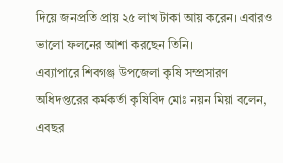দিয়ে জনপ্রতি প্রায় ২৫ লাখ টাকা আয় করেন। এবারও ভালো ফলনের আশা করছেন তিনি।
এব্যাপারে শিবগঞ্জ উপজেলা কৃষি সম্প্রসারণ অধিদপ্তরের কর্মকর্তা কৃষিবিদ মোঃ নয়ন মিয়া বলেন, এবছর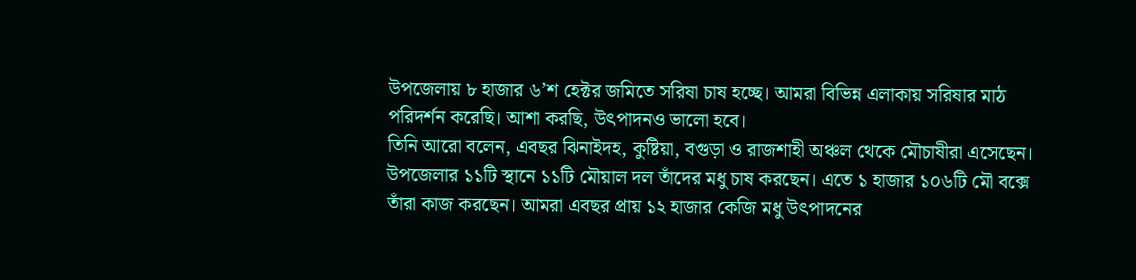উপজেলায় ৮ হাজার ৬’শ হেক্টর জমিতে সরিষা চাষ হচ্ছে। আমরা বিভিন্ন এলাকায় সরিষার মাঠ পরিদর্শন করেছি। আশা করছি, উৎপাদনও ভালো হবে।
তিনি আরো বলেন, এবছর ঝিনাইদহ, কুষ্টিয়া, বগুড়া ও রাজশাহী অঞ্চল থেকে মৌচাষীরা এসেছেন। উপজেলার ১১টি স্থানে ১১টি মৌয়াল দল তাঁদের মধু চাষ করছেন। এতে ১ হাজার ১০৬টি মৌ বক্সে তাঁরা কাজ করছেন। আমরা এবছর প্রায় ১২ হাজার কেজি মধু উৎপাদনের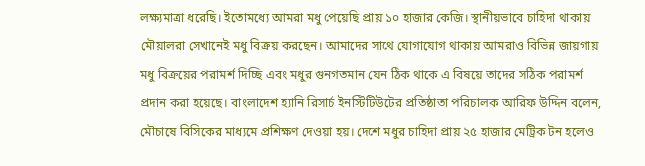লক্ষ্যমাত্রা ধরেছি। ইতোমধ্যে আমরা মধু পেয়েছি প্রায় ১০ হাজার কেজি। স্থানীয়ভাবে চাহিদা থাকায় মৌয়ালরা সেখানেই মধু বিক্রয় করছেন। আমাদের সাথে যোগাযোগ থাকায় আমরাও বিভিন্ন জায়গায় মধু বিক্রয়ের পরামর্শ দিচ্ছি এবং মধুর গুনগতমান যেন ঠিক থাকে এ বিষয়ে তাদের সঠিক পরামর্শ প্রদান করা হয়েছে। বাংলাদেশ হ্যানি রিসার্চ ইনস্টিটিউটের প্রতিষ্ঠাতা পরিচালক আরিফ উদ্দিন বলেন, মৌচাষে বিসিকের মাধ্যমে প্রশিক্ষণ দেওয়া হয়। দেশে মধুর চাহিদা প্রায় ২৫ হাজার মেট্রিক টন হলেও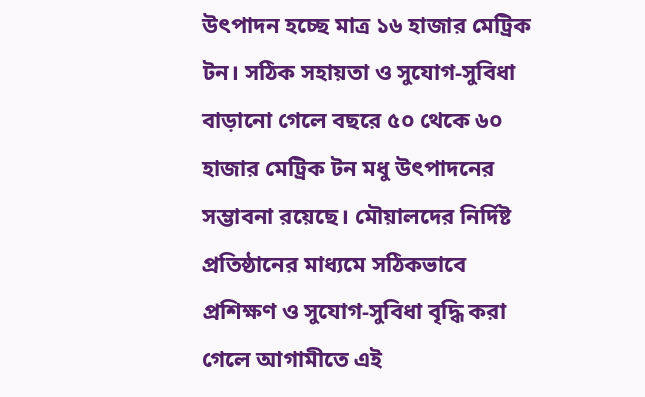উৎপাদন হচ্ছে মাত্র ১৬ হাজার মেট্রিক টন। সঠিক সহায়তা ও সুযোগ-সুবিধা বাড়ানো গেলে বছরে ৫০ থেকে ৬০ হাজার মেট্রিক টন মধু উৎপাদনের সম্ভাবনা রয়েছে। মৌয়ালদের নির্দিষ্ট প্রতিষ্ঠানের মাধ্যমে সঠিকভাবে প্রশিক্ষণ ও সুযোগ-সুবিধা বৃদ্ধি করা গেলে আগামীতে এই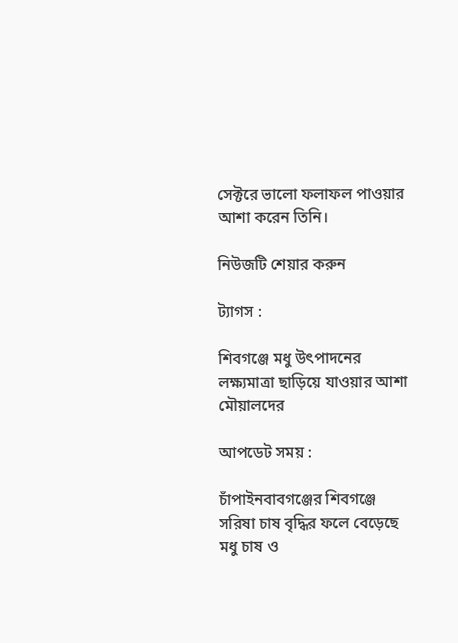সেক্টরে ভালো ফলাফল পাওয়ার আশা করেন তিনি।

নিউজটি শেয়ার করুন

ট্যাগস :

শিবগঞ্জে মধু উৎপাদনের লক্ষ্যমাত্রা ছাড়িয়ে যাওয়ার আশা মৌয়ালদের

আপডেট সময় :

চাঁপাইনবাবগঞ্জের শিবগঞ্জে সরিষা চাষ বৃদ্ধির ফলে বেড়েছে মধু চাষ ও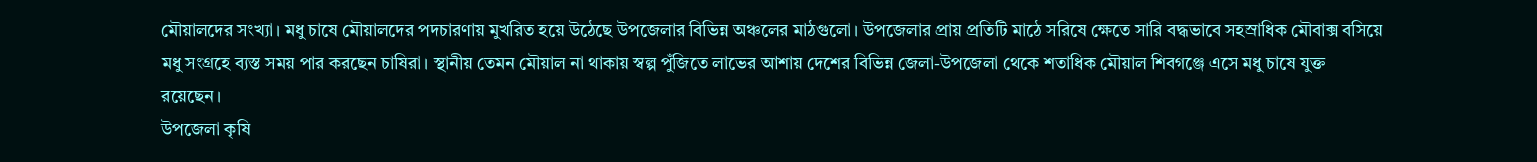মৌয়ালদের সংখ্যা। মধু চাষে মৌয়ালদের পদচারণায় মুখরিত হয়ে উঠেছে উপজেলার বিভিন্ন অঞ্চলের মাঠগুলো। উপজেলার প্রায় প্রতিটি মাঠে সরিষে ক্ষেতে সারি বদ্ধভাবে সহস্রাধিক মৌবাক্স বসিয়ে মধু সংগ্রহে ব্যস্ত সময় পার করছেন চাষিরা। স্থানীয় তেমন মৌয়াল না থাকায় স্বল্প পুঁজিতে লাভের আশায় দেশের বিভিন্ন জেলা-উপজেলা থেকে শতাধিক মৌয়াল শিবগঞ্জে এসে মধু চাষে যুক্ত রয়েছেন।
উপজেলা কৃষি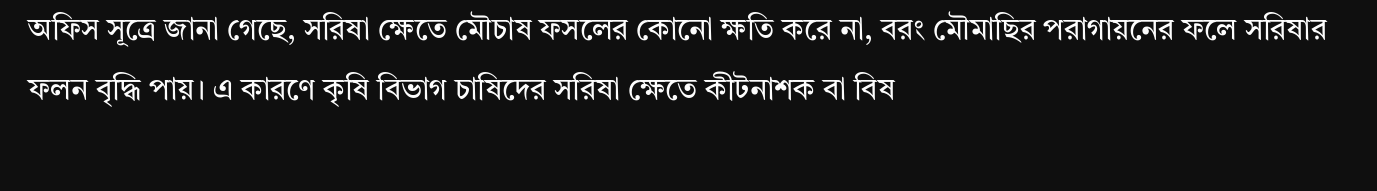অফিস সূত্রে জানা গেছে, সরিষা ক্ষেতে মৌচাষ ফসলের কোনো ক্ষতি করে না, বরং মৌমাছির পরাগায়নের ফলে সরিষার ফলন বৃদ্ধি পায়। এ কারণে কৃষি বিভাগ চাষিদের সরিষা ক্ষেতে কীটনাশক বা বিষ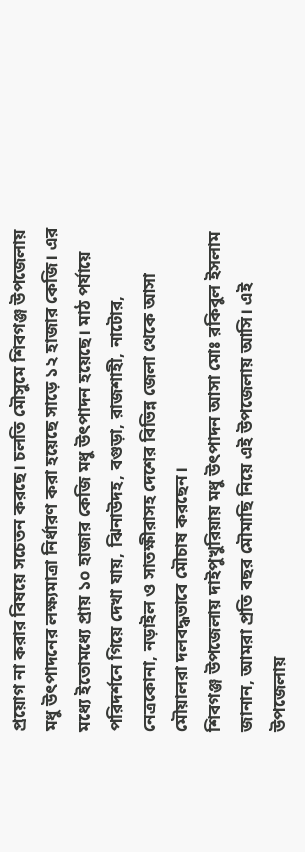প্রয়োগ না করার বিষয়ে সচেতন করছে। চলতি মৌসুমে শিবগঞ্জ উপজেলায় মধু উৎপাদনের লক্ষ্যমাত্রা নির্ধারণ করা হয়েছে সাড়ে ১২ হাজার কেজি। এর মধ্যে ইতোমধ্যে প্রায় ১০ হাজার কেজি মধু উৎপাদন হয়েছে। মাঠ পর্যায়ে পরিদর্শনে গিয়ে দেখা যায়, ঝিনাউদহ, বগুড়া, রাজশাহী, নাটোর, নেত্রকোনা, নড়াইল ও সাতক্ষীরাসহ দেশের বিভিন্ন জেলা থেকে আসা মৌয়ালরা দলবদ্ধভাবে মৌচাষ করছেন।
শিবগঞ্জ উপজেলায় দাইপুখুরিয়ায় মধু উৎপাদন আসা মোঃ রকিবুল ইসলাম জানান, আমরা প্রতি বছর মৌমাছি নিয়ে এই উপজেলায় আসি। এই উপজেলায়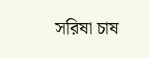সরিষা চাষ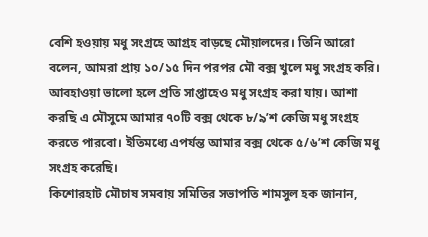বেশি হওয়ায় মধু সংগ্রহে আগ্রহ বাড়ছে মৌয়ালদের। তিনি আরো বলেন, আমরা প্রায় ১০/১৫ দিন পরপর মৌ বক্স খুলে মধু সংগ্রহ করি। আবহাওয়া ভালো হলে প্রতি সাপ্তাহেও মধু সংগ্রহ করা যায়। আশা করছি এ মৌসুমে আমার ৭০টি বক্স থেকে ৮/৯’শ কেজি মধু সংগ্রহ করতে পারবো। ইতিমধ্যে এপর্যন্ত আমার বক্স থেকে ৫/৬’শ কেজি মধু সংগ্রহ করেছি।
কিশোরহাট মৌচাষ সমবায় সমিতির সভাপতি শামসুল হক জানান,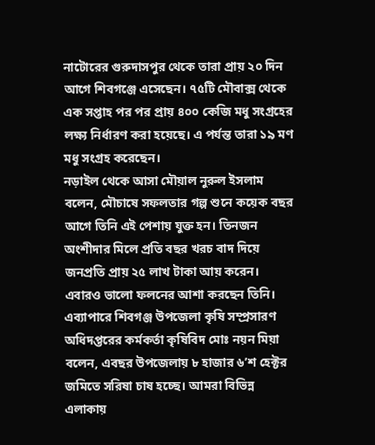নাটোরের গুরুদাসপুর থেকে তারা প্রায় ২০ দিন আগে শিবগঞ্জে এসেছেন। ৭৫টি মৌবাক্স থেকে এক সপ্তাহ পর পর প্রায় ৪০০ কেজি মধু সংগ্রহের লক্ষ্য নির্ধারণ করা হয়েছে। এ পর্যন্ত তারা ১৯ মণ মধু সংগ্রহ করেছেন।
নড়াইল থেকে আসা মৌয়াল নুরুল ইসলাম বলেন, মৌচাষে সফলতার গল্প শুনে কয়েক বছর আগে তিনি এই পেশায় যুক্ত হন। তিনজন অংশীদার মিলে প্রতি বছর খরচ বাদ দিয়ে জনপ্রতি প্রায় ২৫ লাখ টাকা আয় করেন। এবারও ভালো ফলনের আশা করছেন তিনি।
এব্যাপারে শিবগঞ্জ উপজেলা কৃষি সম্প্রসারণ অধিদপ্তরের কর্মকর্তা কৃষিবিদ মোঃ নয়ন মিয়া বলেন, এবছর উপজেলায় ৮ হাজার ৬’শ হেক্টর জমিতে সরিষা চাষ হচ্ছে। আমরা বিভিন্ন এলাকায়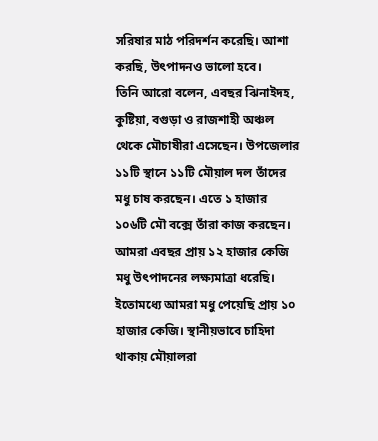সরিষার মাঠ পরিদর্শন করেছি। আশা করছি, উৎপাদনও ভালো হবে।
তিনি আরো বলেন, এবছর ঝিনাইদহ, কুষ্টিয়া, বগুড়া ও রাজশাহী অঞ্চল থেকে মৌচাষীরা এসেছেন। উপজেলার ১১টি স্থানে ১১টি মৌয়াল দল তাঁদের মধু চাষ করছেন। এতে ১ হাজার ১০৬টি মৌ বক্সে তাঁরা কাজ করছেন। আমরা এবছর প্রায় ১২ হাজার কেজি মধু উৎপাদনের লক্ষ্যমাত্রা ধরেছি। ইতোমধ্যে আমরা মধু পেয়েছি প্রায় ১০ হাজার কেজি। স্থানীয়ভাবে চাহিদা থাকায় মৌয়ালরা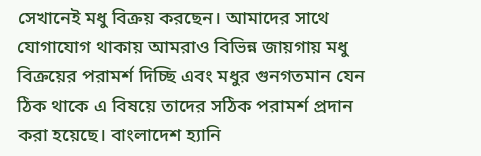সেখানেই মধু বিক্রয় করছেন। আমাদের সাথে যোগাযোগ থাকায় আমরাও বিভিন্ন জায়গায় মধু বিক্রয়ের পরামর্শ দিচ্ছি এবং মধুর গুনগতমান যেন ঠিক থাকে এ বিষয়ে তাদের সঠিক পরামর্শ প্রদান করা হয়েছে। বাংলাদেশ হ্যানি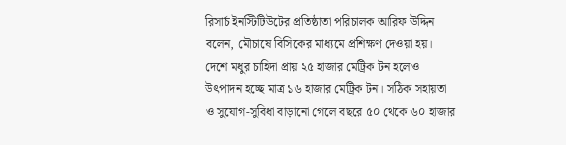রিসার্চ ইনস্টিটিউটের প্রতিষ্ঠাতা পরিচালক আরিফ উদ্দিন বলেন, মৌচাষে বিসিকের মাধ্যমে প্রশিক্ষণ দেওয়া হয়। দেশে মধুর চাহিদা প্রায় ২৫ হাজার মেট্রিক টন হলেও উৎপাদন হচ্ছে মাত্র ১৬ হাজার মেট্রিক টন। সঠিক সহায়তা ও সুযোগ-সুবিধা বাড়ানো গেলে বছরে ৫০ থেকে ৬০ হাজার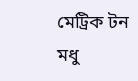মেট্রিক টন মধু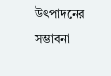উৎপাদনের সম্ভাবনা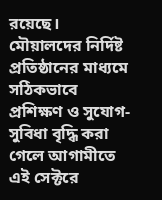রয়েছে। মৌয়ালদের নির্দিষ্ট প্রতিষ্ঠানের মাধ্যমে সঠিকভাবে প্রশিক্ষণ ও সুযোগ-সুবিধা বৃদ্ধি করা গেলে আগামীতে এই সেক্টরে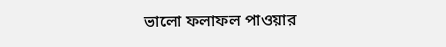ভালো ফলাফল পাওয়ার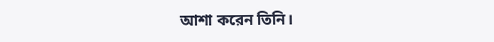আশা করেন তিনি।